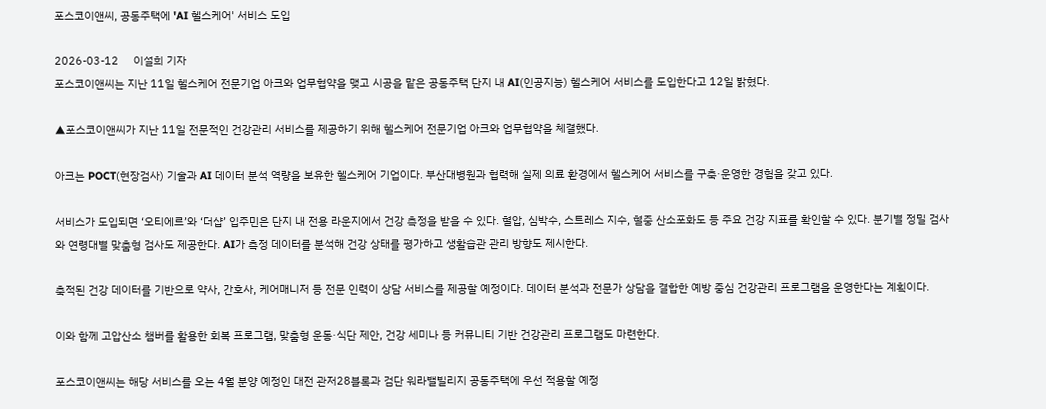포스코이앤씨, 공동주택에 'AI 헬스케어' 서비스 도입

2026-03-12     이설희 기자
포스코이앤씨는 지난 11일 헬스케어 전문기업 아크와 업무협약을 맺고 시공을 맡은 공동주택 단지 내 AI(인공지능) 헬스케어 서비스를 도입한다고 12일 밝혔다.

▲포스코이앤씨가 지난 11일 전문적인 건강관리 서비스를 제공하기 위해 헬스케어 전문기업 아크와 업무협약을 체결했다.

아크는 POCT(현장검사) 기술과 AI 데이터 분석 역량을 보유한 헬스케어 기업이다. 부산대병원과 협력해 실제 의료 환경에서 헬스케어 서비스를 구축·운영한 경험을 갖고 있다.

서비스가 도입되면 ‘오티에르’와 ‘더샵’ 입주민은 단지 내 전용 라운지에서 건강 측정을 받을 수 있다. 혈압, 심박수, 스트레스 지수, 혈중 산소포화도 등 주요 건강 지표를 확인할 수 있다. 분기별 정밀 검사와 연령대별 맞춤형 검사도 제공한다. AI가 측정 데이터를 분석해 건강 상태를 평가하고 생활습관 관리 방향도 제시한다.

축적된 건강 데이터를 기반으로 약사, 간호사, 케어매니저 등 전문 인력이 상담 서비스를 제공할 예정이다. 데이터 분석과 전문가 상담을 결합한 예방 중심 건강관리 프로그램을 운영한다는 계획이다.

이와 함께 고압산소 챔버를 활용한 회복 프로그램, 맞춤형 운동·식단 제안, 건강 세미나 등 커뮤니티 기반 건강관리 프로그램도 마련한다.

포스코이앤씨는 해당 서비스를 오는 4월 분양 예정인 대전 관저28블록과 검단 워라밸빌리지 공동주택에 우선 적용할 예정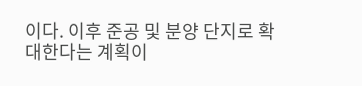이다. 이후 준공 및 분양 단지로 확대한다는 계획이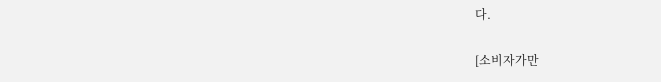다.

[소비자가만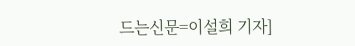드는신문=이설희 기자]